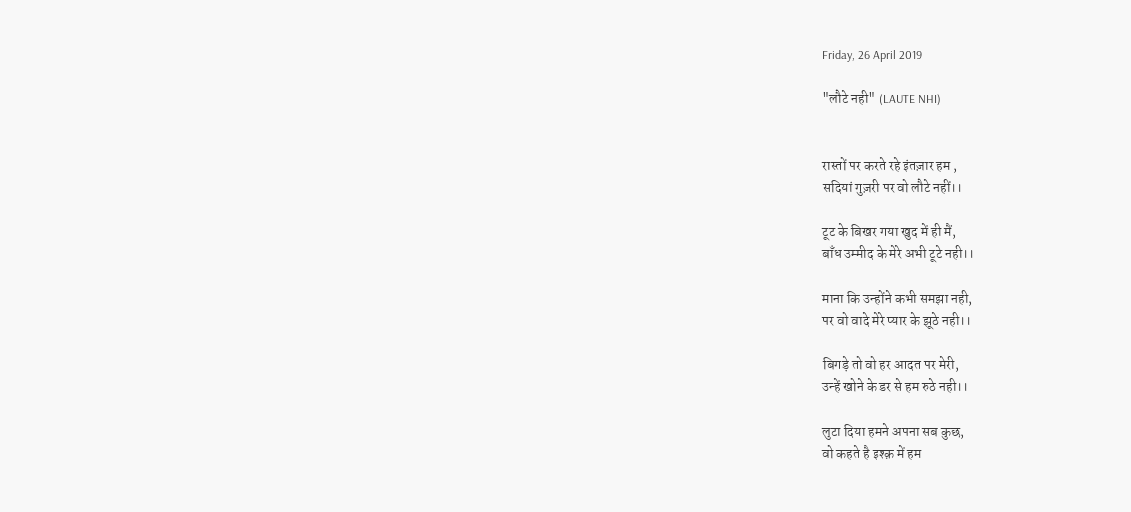Friday, 26 April 2019

"लौटे नही" (LAUTE NHI)


रास्तों पर करते रहे इंतज़ार हम ,
सदियां गुज़री पर वो लौटे नहीं।।

टूट के बिखर गया खुद में ही मैं,
बाँध उम्मीद के मेरे अभी टूटे नही।।

माना कि उन्होंने कभी समझा नही,
पर वो वादे मेरे प्यार के झूठे नही।।

बिगड़े तो वो हर आदत पर मेरी,
उन्हें खोने के डर से हम रुठे नही।।

लुटा दिया हमने अपना सब कुछ,
वो कहते है इश्क़ में हम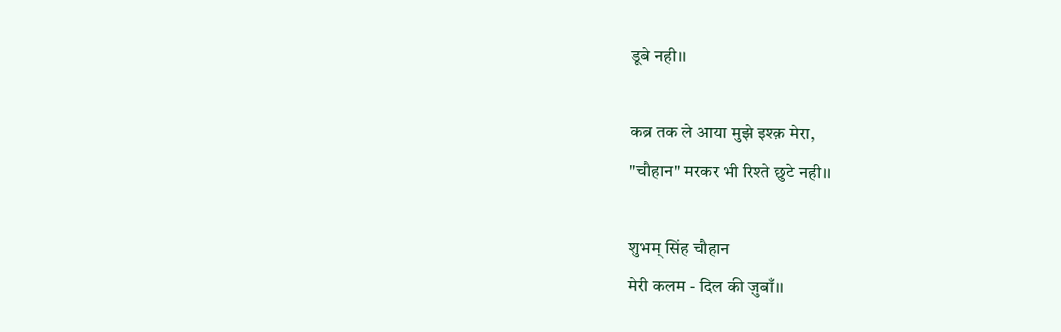डूबे नही।।

कब्र तक ले आया मुझे इश्क़ मेरा,
"चौहान" मरकर भी रिश्ते छुटे नही।।

शुभम् सिंह चौहान
मेरी कलम - दिल की ज़ुबाँ।।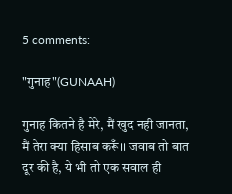5 comments:

"गुनाह"(GUNAAH)

गुनाह कितने है मेरे, मैं खुद नही जानता, मैं तेरा क्या हिसाब करूँ।। जवाब तो बात दूर की है, ये भी तो एक सवाल ही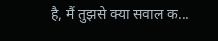है, मैं तुझसे क्या सवाल क...